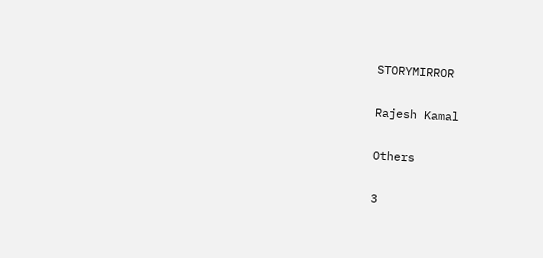STORYMIRROR

Rajesh Kamal

Others

3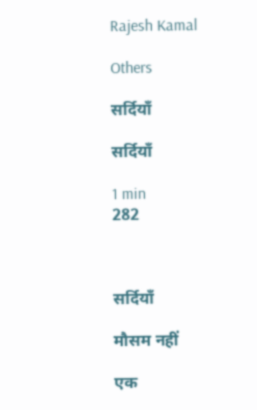Rajesh Kamal

Others

सर्दियाँ

सर्दियाँ

1 min
282



सर्दियाँ

मौसम नहीं

एक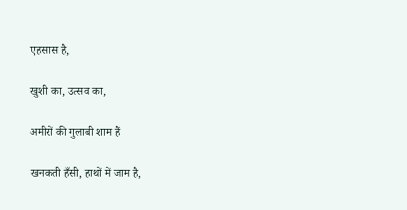एहसास है,

खुशी का, उत्सव का,

अमीरों की गुलाबी शाम हैं

खनकती हँसी, हाथों में जाम है,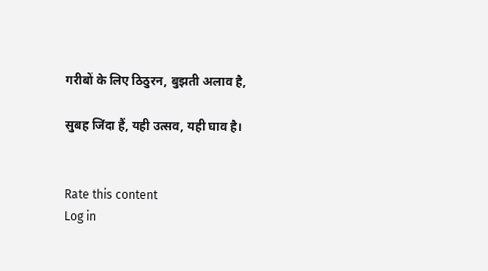गरीबों के लिए ठिठुरन, बुझती अलाव है,

सुबह जिंदा हैं, यही उत्सव, यही घाव है।


Rate this content
Log in